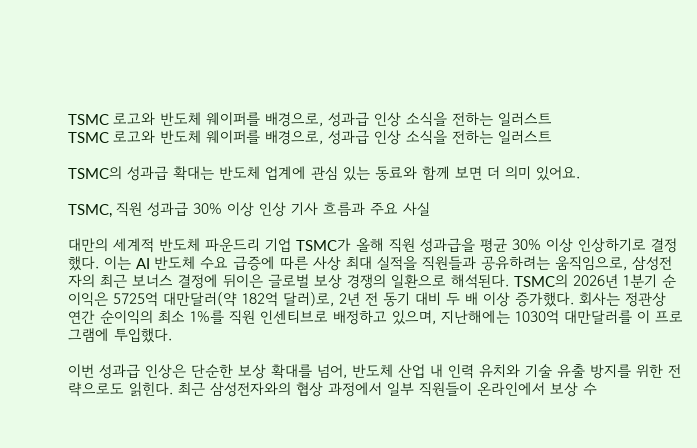TSMC 로고와 반도체 웨이퍼를 배경으로, 성과급 인상 소식을 전하는 일러스트
TSMC 로고와 반도체 웨이퍼를 배경으로, 성과급 인상 소식을 전하는 일러스트

TSMC의 성과급 확대는 반도체 업계에 관심 있는 동료와 함께 보면 더 의미 있어요.

TSMC, 직원 성과급 30% 이상 인상 기사 흐름과 주요 사실

대만의 세계적 반도체 파운드리 기업 TSMC가 올해 직원 성과급을 평균 30% 이상 인상하기로 결정했다. 이는 AI 반도체 수요 급증에 따른 사상 최대 실적을 직원들과 공유하려는 움직임으로, 삼성전자의 최근 보너스 결정에 뒤이은 글로벌 보상 경쟁의 일환으로 해석된다. TSMC의 2026년 1분기 순이익은 5725억 대만달러(약 182억 달러)로, 2년 전 동기 대비 두 배 이상 증가했다. 회사는 정관상 연간 순이익의 최소 1%를 직원 인센티브로 배정하고 있으며, 지난해에는 1030억 대만달러를 이 프로그램에 투입했다.

이번 성과급 인상은 단순한 보상 확대를 넘어, 반도체 산업 내 인력 유치와 기술 유출 방지를 위한 전략으로도 읽힌다. 최근 삼성전자와의 협상 과정에서 일부 직원들이 온라인에서 보상 수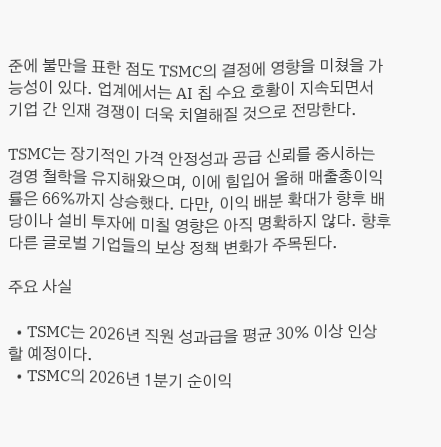준에 불만을 표한 점도 TSMC의 결정에 영향을 미쳤을 가능성이 있다. 업계에서는 AI 칩 수요 호황이 지속되면서 기업 간 인재 경쟁이 더욱 치열해질 것으로 전망한다.

TSMC는 장기적인 가격 안정성과 공급 신뢰를 중시하는 경영 철학을 유지해왔으며, 이에 힘입어 올해 매출총이익률은 66%까지 상승했다. 다만, 이익 배분 확대가 향후 배당이나 설비 투자에 미칠 영향은 아직 명확하지 않다. 향후 다른 글로벌 기업들의 보상 정책 변화가 주목된다.

주요 사실

  • TSMC는 2026년 직원 성과급을 평균 30% 이상 인상할 예정이다.
  • TSMC의 2026년 1분기 순이익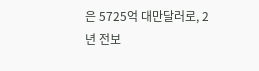은 5725억 대만달러로, 2년 전보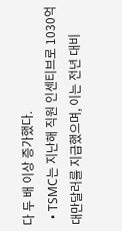다 두 배 이상 증가했다.
  • TSMC는 지난해 직원 인센티브로 1030억 대만달러를 지급했으며, 이는 전년 대비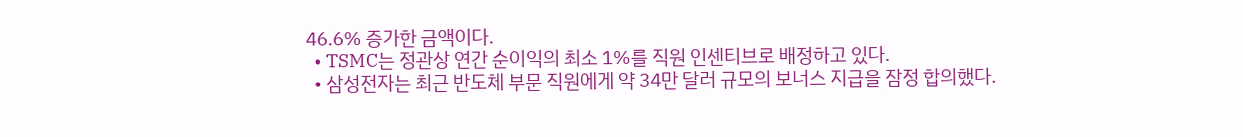46.6% 증가한 금액이다.
  • TSMC는 정관상 연간 순이익의 최소 1%를 직원 인센티브로 배정하고 있다.
  • 삼성전자는 최근 반도체 부문 직원에게 약 34만 달러 규모의 보너스 지급을 잠정 합의했다.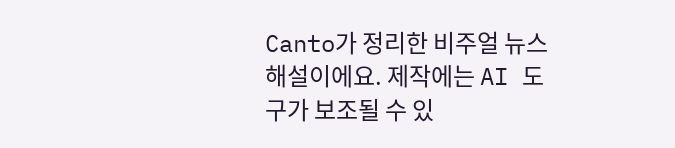Canto가 정리한 비주얼 뉴스 해설이에요. 제작에는 AI 도구가 보조될 수 있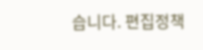습니다. 편집정책